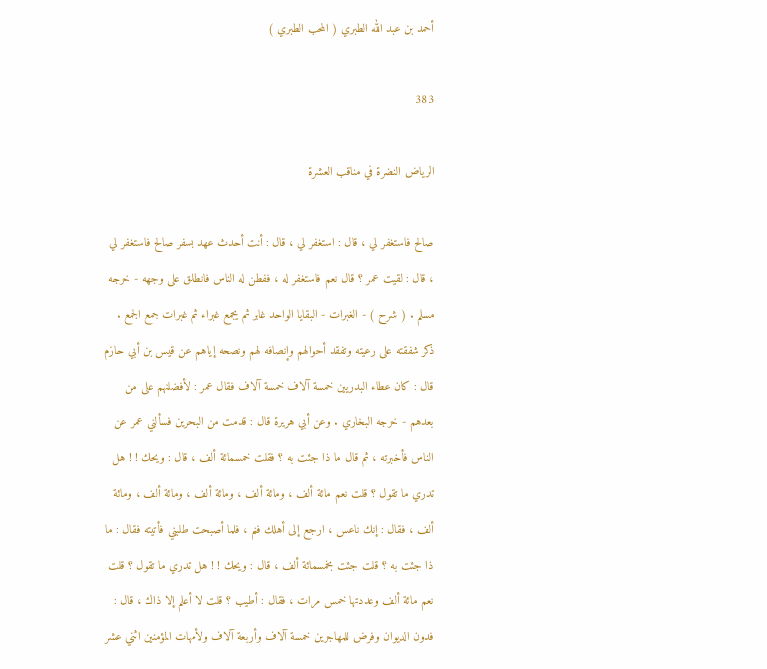أحمد بن عبد الله الطبري ( المحب الطبري )

383

الرياض النضرة في مناقب العشرة

صالح فاستغفر لي ، قال : استغفر لي ، قال : أنت أحدث عهد بسفر صالح فاستغفر لي ، قال : لقيت عمر ؟ قال نعم فاستغفر له ، ففطن له الناس فانطلق على وجهه - خرجه مسلم . ( شرح ) - الغبرات - البقايا الواحد غابر ثم يجمع غبراء ثم غبرات جمع الجمع . ذكر شفقته على رعيته وتفقد أحوالهم وإنصافه لهم ونصحه إياهم عن قيس بن أبي حازم قال : كان عطاء البدريين خمسة آلاف خمسة آلاف فقال عمر : لأفضلنهم على من بعدهم - خرجه البخاري . وعن أبي هريرة قال : قدمت من البحرين فسألني عمر عن الناس فأخبرته ، ثم قال ما ذا جئت به ؟ فقلت خمسمائة ألف ، قال : ويحك ! ! هل تدري ما تقول ؟ قلت نعم مائة ألف ، ومائة ألف ، ومائة ألف ، ومائة ألف ، ومائة ألف ، فقال : إنك ناعس ، ارجع إلى أهلك فنم ، فلما أصبحت طلبني فأتيته فقال : ما ذا جئت به ؟ قلت جئت بخمسمائة ألف ، قال : ويحك ! ! هل تدري ما تقول ؟ قلت نعم مائة ألف وعددتها خمس مرات ، فقال : أطيب ؟ قلت لا أعلم إلا ذاك ، قال : فدون الديوان وفرض للمهاجرين خمسة آلاف وأربعة آلاف ولأمهات المؤمنين اثني عشر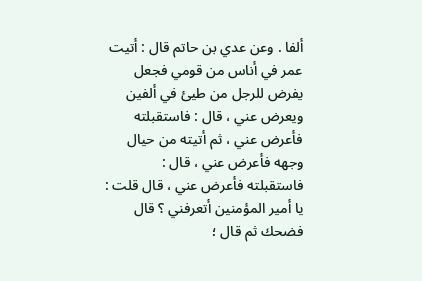ألفا . وعن عدي بن حاتم قال : أتيت عمر في أناس من قومي فجعل يفرض للرجل من طيئ في ألفين ويعرض عني ، قال : فاستقبلته فأعرض عني ، ثم أتيته من حيال وجهه فأعرض عني ، قال : فاستقبلته فأعرض عني ، قال قلت : يا أمير المؤمنين أتعرفني ؟ قال فضحك ثم قال ؛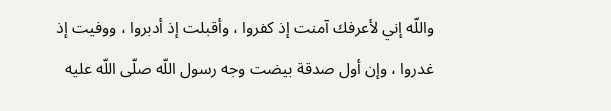واللّه إني لأعرفك آمنت إذ كفروا ، وأقبلت إذ أدبروا ، ووفيت إذ غدروا ، وإن أول صدقة بيضت وجه رسول اللّه صلّى اللّه عليه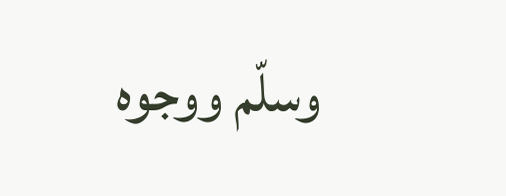وسلّم ووجوه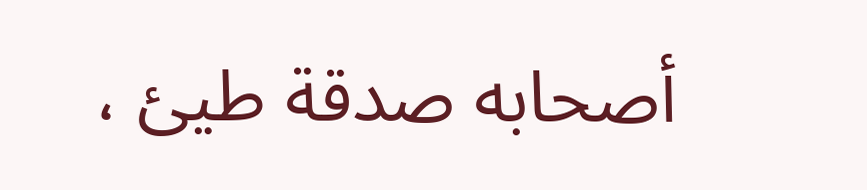أصحابه صدقة طيئ ،